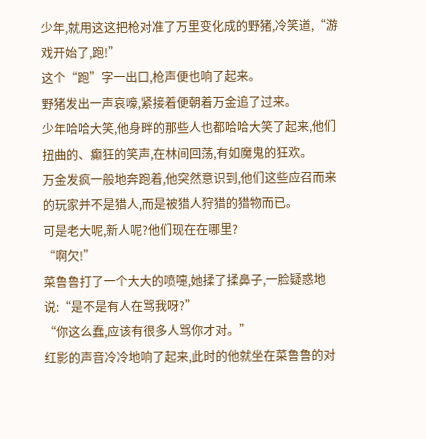少年,就用这这把枪对准了万里变化成的野猪,冷笑道,“游戏开始了,跑!”
这个“跑”字一出口,枪声便也响了起来。
野猪发出一声哀嚎,紧接着便朝着万金追了过来。
少年哈哈大笑,他身畔的那些人也都哈哈大笑了起来,他们扭曲的、癫狂的笑声,在林间回荡,有如魔鬼的狂欢。
万金发疯一般地奔跑着,他突然意识到,他们这些应召而来的玩家并不是猎人,而是被猎人狩猎的猎物而已。
可是老大呢,新人呢?他们现在在哪里?
“啊欠!”
菜鲁鲁打了一个大大的喷嚏,她揉了揉鼻子,一脸疑惑地说:“是不是有人在骂我呀?”
“你这么蠢,应该有很多人骂你才对。”
红影的声音冷冷地响了起来,此时的他就坐在菜鲁鲁的对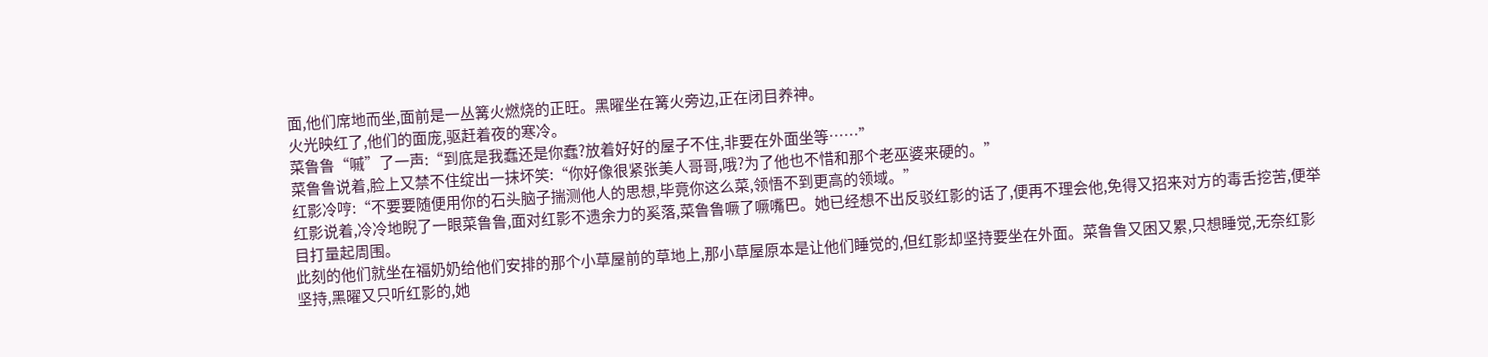面,他们席地而坐,面前是一丛篝火燃烧的正旺。黑曜坐在篝火旁边,正在闭目养神。
火光映红了,他们的面庞,驱赶着夜的寒冷。
菜鲁鲁“嘁”了一声:“到底是我蠢还是你蠢?放着好好的屋子不住,非要在外面坐等……”
菜鲁鲁说着,脸上又禁不住绽出一抹坏笑:“你好像很紧张美人哥哥,哦?为了他也不惜和那个老巫婆来硬的。”
红影冷哼:“不要要随便用你的石头脑子揣测他人的思想,毕竟你这么菜,领悟不到更高的领域。”
红影说着,冷冷地睨了一眼菜鲁鲁,面对红影不遗余力的奚落,菜鲁鲁噘了噘嘴巴。她已经想不出反驳红影的话了,便再不理会他,免得又招来对方的毒舌挖苦,便举目打量起周围。
此刻的他们就坐在福奶奶给他们安排的那个小草屋前的草地上,那小草屋原本是让他们睡觉的,但红影却坚持要坐在外面。菜鲁鲁又困又累,只想睡觉,无奈红影坚持,黑曜又只听红影的,她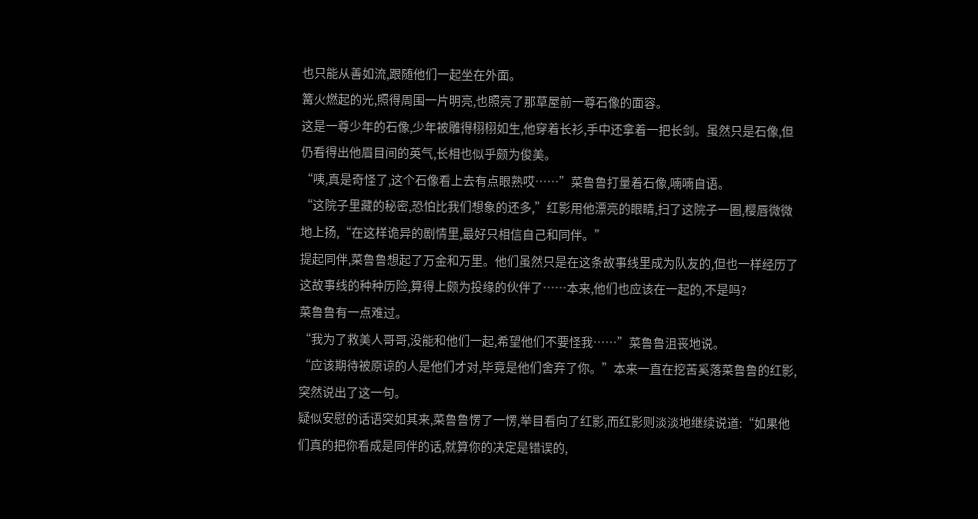也只能从善如流,跟随他们一起坐在外面。
篝火燃起的光,照得周围一片明亮,也照亮了那草屋前一尊石像的面容。
这是一尊少年的石像,少年被雕得栩栩如生,他穿着长衫,手中还拿着一把长剑。虽然只是石像,但仍看得出他眉目间的英气,长相也似乎颇为俊美。
“咦,真是奇怪了,这个石像看上去有点眼熟哎……”菜鲁鲁打量着石像,喃喃自语。
“这院子里藏的秘密,恐怕比我们想象的还多,”红影用他漂亮的眼睛,扫了这院子一圈,樱唇微微地上扬,“在这样诡异的剧情里,最好只相信自己和同伴。”
提起同伴,菜鲁鲁想起了万金和万里。他们虽然只是在这条故事线里成为队友的,但也一样经历了这故事线的种种历险,算得上颇为投缘的伙伴了……本来,他们也应该在一起的,不是吗?
菜鲁鲁有一点难过。
“我为了救美人哥哥,没能和他们一起,希望他们不要怪我……”菜鲁鲁沮丧地说。
“应该期待被原谅的人是他们才对,毕竟是他们舍弃了你。”本来一直在挖苦奚落菜鲁鲁的红影,突然说出了这一句。
疑似安慰的话语突如其来,菜鲁鲁愣了一愣,举目看向了红影,而红影则淡淡地继续说道:“如果他们真的把你看成是同伴的话,就算你的决定是错误的,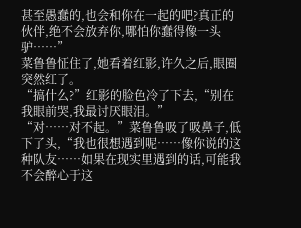甚至愚蠢的,也会和你在一起的吧?真正的伙伴,绝不会放弃你,哪怕你蠢得像一头驴……”
菜鲁鲁怔住了,她看着红影,许久之后,眼圈突然红了。
“搞什么?”红影的脸色冷了下去,“别在我眼前哭,我最讨厌眼泪。”
“对……对不起。”菜鲁鲁吸了吸鼻子,低下了头,“我也很想遇到呢……像你说的这种队友……如果在现实里遇到的话,可能我不会醉心于这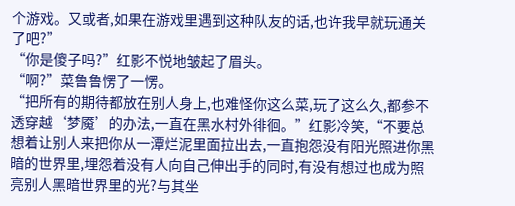个游戏。又或者,如果在游戏里遇到这种队友的话,也许我早就玩通关了吧?”
“你是傻子吗?”红影不悦地皱起了眉头。
“啊?”菜鲁鲁愣了一愣。
“把所有的期待都放在别人身上,也难怪你这么菜,玩了这么久,都参不透穿越‘梦魇’的办法,一直在黑水村外徘徊。”红影冷笑,“不要总想着让别人来把你从一潭烂泥里面拉出去,一直抱怨没有阳光照进你黑暗的世界里,埋怨着没有人向自己伸出手的同时,有没有想过也成为照亮别人黑暗世界里的光?与其坐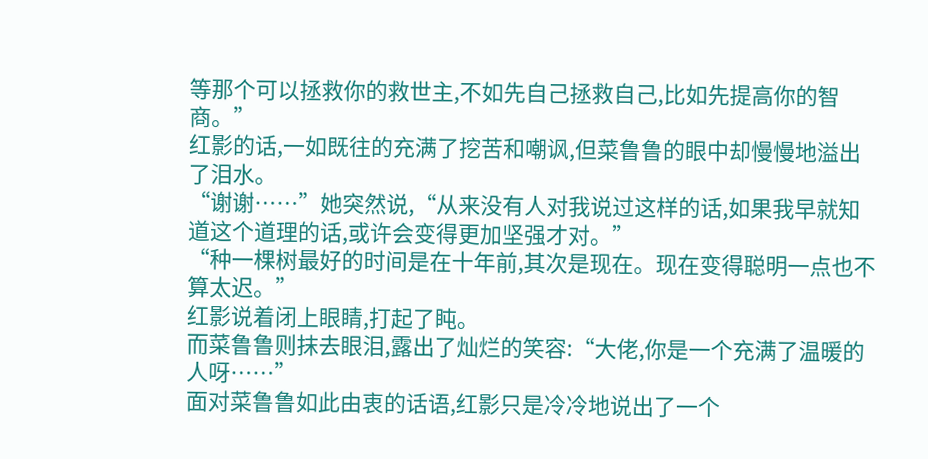等那个可以拯救你的救世主,不如先自己拯救自己,比如先提高你的智商。”
红影的话,一如既往的充满了挖苦和嘲讽,但菜鲁鲁的眼中却慢慢地溢出了泪水。
“谢谢……”她突然说,“从来没有人对我说过这样的话,如果我早就知道这个道理的话,或许会变得更加坚强才对。”
“种一棵树最好的时间是在十年前,其次是现在。现在变得聪明一点也不算太迟。”
红影说着闭上眼睛,打起了盹。
而菜鲁鲁则抹去眼泪,露出了灿烂的笑容:“大佬,你是一个充满了温暖的人呀……”
面对菜鲁鲁如此由衷的话语,红影只是冷冷地说出了一个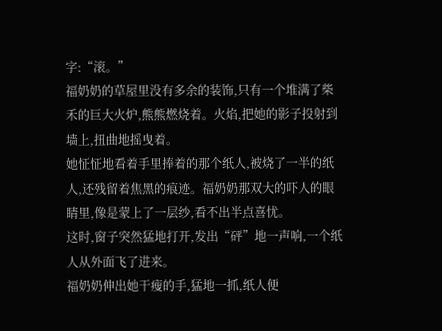字:“滚。”
福奶奶的草屋里没有多余的装饰,只有一个堆满了柴禾的巨大火炉,熊熊燃烧着。火焰,把她的影子投射到墙上,扭曲地摇曳着。
她怔怔地看着手里捧着的那个纸人,被烧了一半的纸人,还残留着焦黑的痕迹。福奶奶那双大的吓人的眼睛里,像是蒙上了一层纱,看不出半点喜忧。
这时,窗子突然猛地打开,发出“砰”地一声响,一个纸人从外面飞了进来。
福奶奶伸出她干瘦的手,猛地一抓,纸人便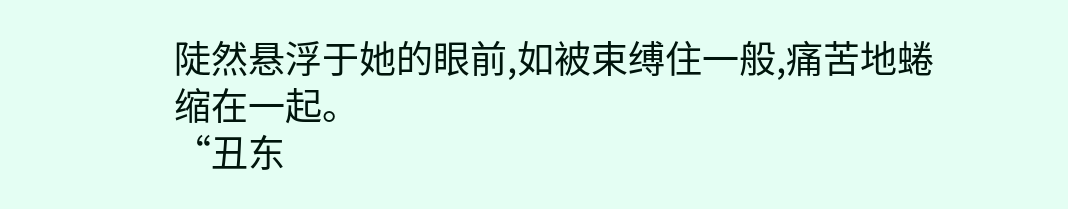陡然悬浮于她的眼前,如被束缚住一般,痛苦地蜷缩在一起。
“丑东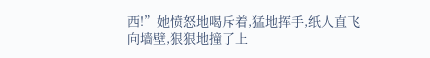西!”她愤怒地喝斥着,猛地挥手,纸人直飞向墙壁,狠狠地撞了上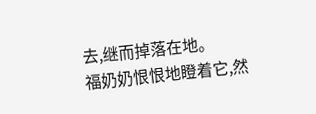去,继而掉落在地。
福奶奶恨恨地瞪着它,然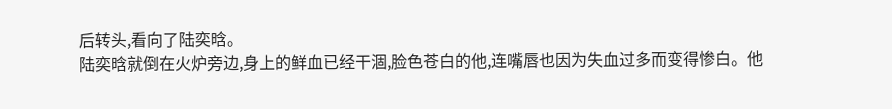后转头,看向了陆奕晗。
陆奕晗就倒在火炉旁边,身上的鲜血已经干涸,脸色苍白的他,连嘴唇也因为失血过多而变得惨白。他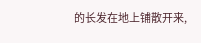的长发在地上铺散开来,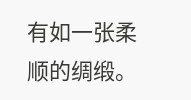有如一张柔顺的绸缎。